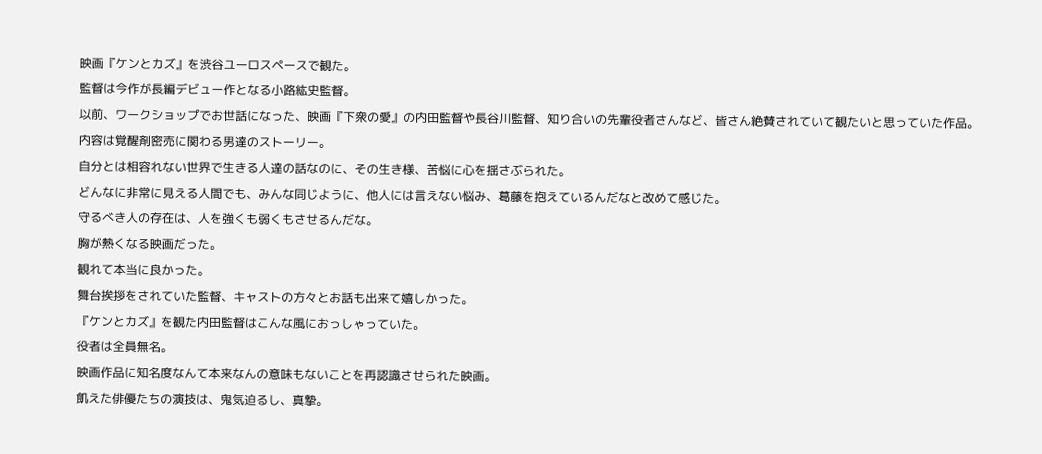映画『ケンとカズ』を渋谷ユーロスペースで観た。
監督は今作が長編デビュー作となる小路紘史監督。
以前、ワークショップでお世話になった、映画『下衆の愛』の内田監督や長谷川監督、知り合いの先輩役者さんなど、皆さん絶賛されていて観たいと思っていた作品。
内容は覚醒剤密売に関わる男達のストーリー。
自分とは相容れない世界で生きる人達の話なのに、その生き様、苦悩に心を揺さぶられた。
どんなに非常に見える人間でも、みんな同じように、他人には言えない悩み、葛藤を抱えているんだなと改めて感じた。
守るべき人の存在は、人を強くも弱くもさせるんだな。
胸が熱くなる映画だった。
観れて本当に良かった。
舞台挨拶をされていた監督、キャストの方々とお話も出来て嬉しかった。
『ケンとカズ』を観た内田監督はこんな風におっしゃっていた。
役者は全員無名。
映画作品に知名度なんて本来なんの意味もないことを再認識させられた映画。
飢えた俳優たちの演技は、鬼気迫るし、真摯。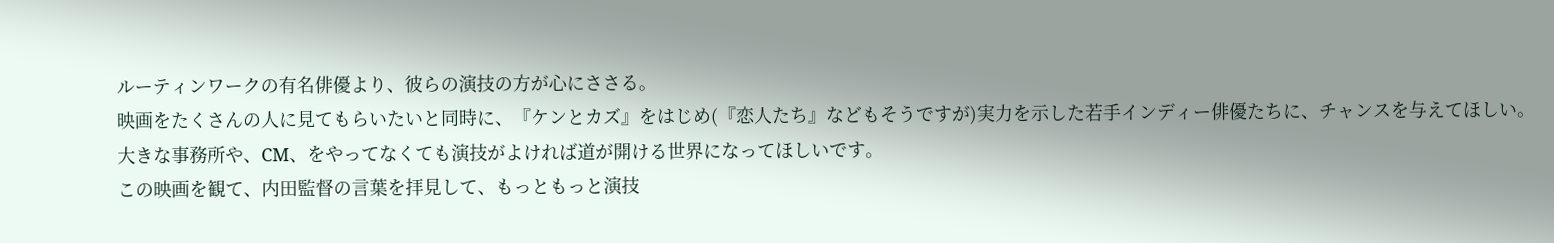ルーティンワークの有名俳優より、彼らの演技の方が心にささる。
映画をたくさんの人に見てもらいたいと同時に、『ケンとカズ』をはじめ(『恋人たち』などもそうですが)実力を示した若手インディー俳優たちに、チャンスを与えてほしい。
大きな事務所や、CM、をやってなくても演技がよければ道が開ける世界になってほしいです。
この映画を観て、内田監督の言葉を拝見して、もっともっと演技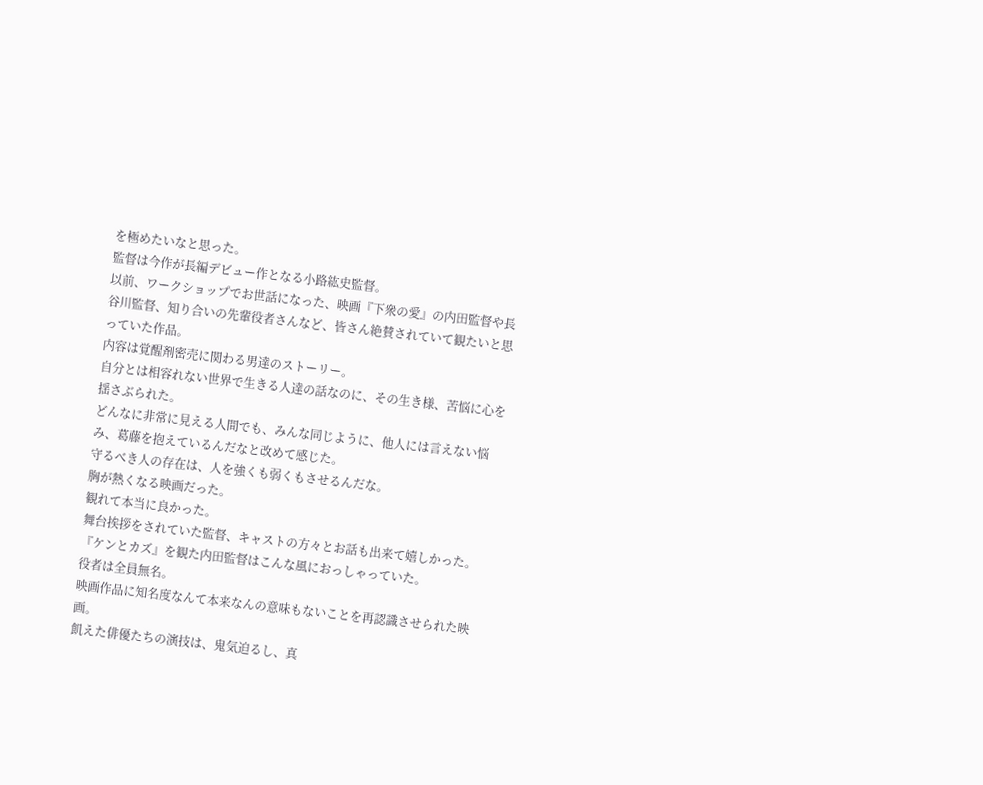を極めたいなと思った。
監督は今作が長編デビュー作となる小路紘史監督。
以前、ワークショップでお世話になった、映画『下衆の愛』の内田監督や長谷川監督、知り合いの先輩役者さんなど、皆さん絶賛されていて観たいと思っていた作品。
内容は覚醒剤密売に関わる男達のストーリー。
自分とは相容れない世界で生きる人達の話なのに、その生き様、苦悩に心を揺さぶられた。
どんなに非常に見える人間でも、みんな同じように、他人には言えない悩み、葛藤を抱えているんだなと改めて感じた。
守るべき人の存在は、人を強くも弱くもさせるんだな。
胸が熱くなる映画だった。
観れて本当に良かった。
舞台挨拶をされていた監督、キャストの方々とお話も出来て嬉しかった。
『ケンとカズ』を観た内田監督はこんな風におっしゃっていた。
役者は全員無名。
映画作品に知名度なんて本来なんの意味もないことを再認識させられた映画。
飢えた俳優たちの演技は、鬼気迫るし、真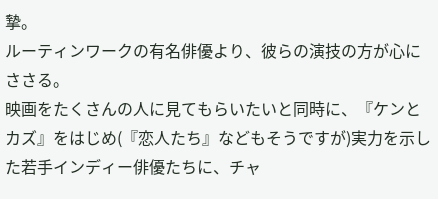摯。
ルーティンワークの有名俳優より、彼らの演技の方が心にささる。
映画をたくさんの人に見てもらいたいと同時に、『ケンとカズ』をはじめ(『恋人たち』などもそうですが)実力を示した若手インディー俳優たちに、チャ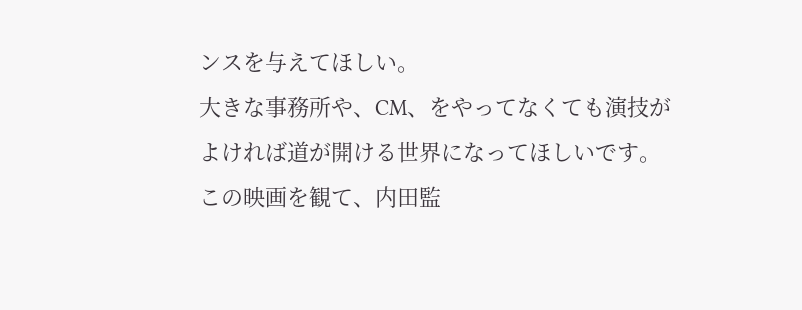ンスを与えてほしい。
大きな事務所や、CM、をやってなくても演技がよければ道が開ける世界になってほしいです。
この映画を観て、内田監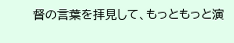督の言葉を拝見して、もっともっと演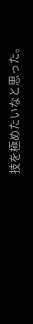技を極めたいなと思った。